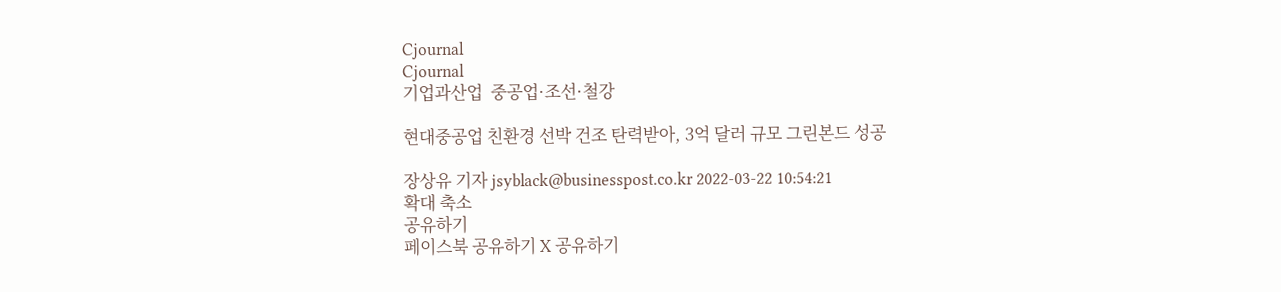Cjournal
Cjournal
기업과산업  중공업·조선·철강

현대중공업 친환경 선박 건조 탄력받아, 3억 달러 규모 그린본드 성공

장상유 기자 jsyblack@businesspost.co.kr 2022-03-22 10:54:21
확대 축소
공유하기
페이스북 공유하기 X 공유하기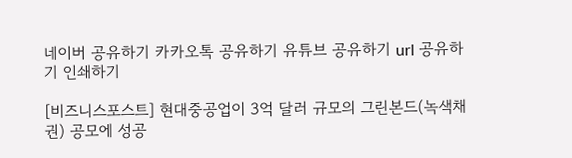네이버 공유하기 카카오톡 공유하기 유튜브 공유하기 url 공유하기 인쇄하기

[비즈니스포스트] 현대중공업이 3억 달러 규모의 그린본드(녹색채권) 공모에 성공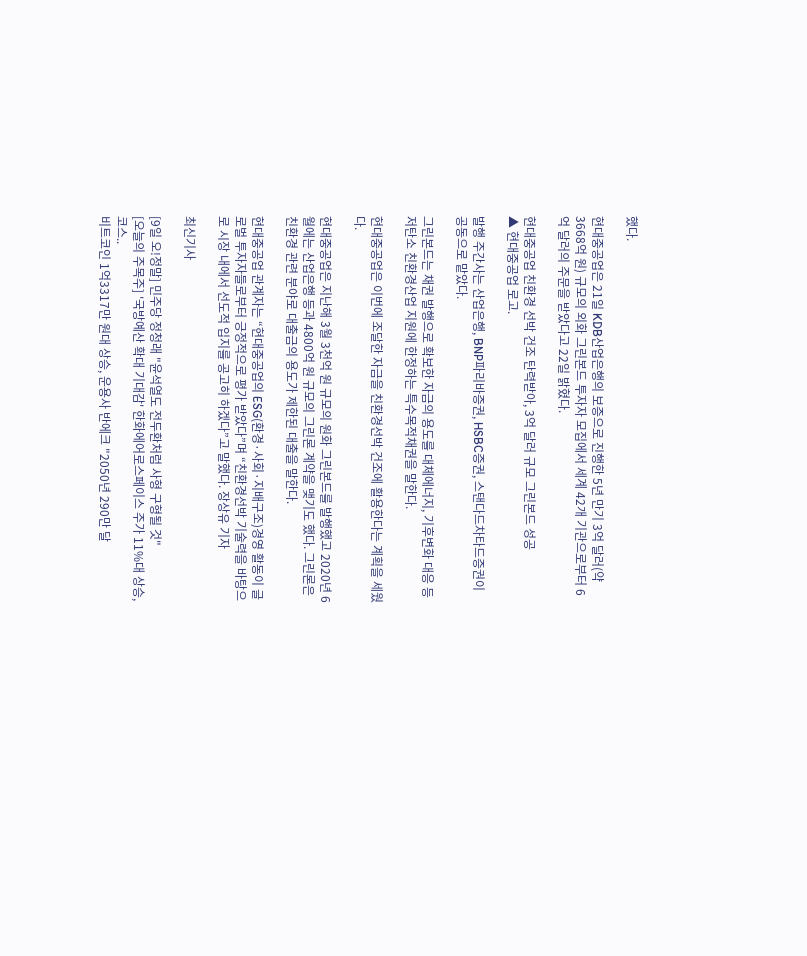했다.

현대중공업은 21일 KDB산업은행의 보증으로 진행한 5년 만기 3억 달러(약 3668억 원) 규모의 외화 그린본드 투자자 모집에서 세계 42개 기관으로부터 6억 달러의 주문을 받았다고 22일 밝혔다.

현대중공업 친환경 선박 건조 탄력받아, 3억 달러 규모 그린본드 성공
▲ 현대중공업 로고.

발행 주간사는 산업은행, BNP파리바증권, HSBC증권, 스탠다드차타드증권이 공동으로 맡았다.

그린본드는 채권 발행으로 확보한 자금의 용도를 대체에너지, 기후변화 대응 등 저탄소 친환경산업 지원에 한정하는 특수목적채권을 말한다.

현대중공업은 이번에 조달한 자금을 친환경선박 건조에 활용한다는 계획을 세웠다.

현대중공업은 지난해 3월 3천억 원 규모의 원화 그린본드를 발행했고 2020년 6월에는 산업은행 등과 4800억 원 규모의 그린론 계약을 맺기도 했다. 그린론은 친환경 관련 분야로 대출금의 용도가 제한된 대출을 말한다.

현대중공업 관계자는 “현대중공업의 ESG(환경·사회·지배구조)경영 활동이 글로벌 투자자들로부터 긍정적으로 평가 받았다”며 “친환경선박 기술력을 바탕으로 시장 내에서 선도적 입지를 공고히 하겠다”고 말했다. 장상유 기자

최신기사

[9일 오!정말] 민주당 정청래 "윤석열도 전두환처럼 사형 구형될 것"
[오늘의 주목주] '국방예산 확대 기대감' 한화에어로스페이스 주가 11%대 상승, 코스..
비트코인 1억3317만 원대 상승, 운용사 반에크 "2050년 290만 달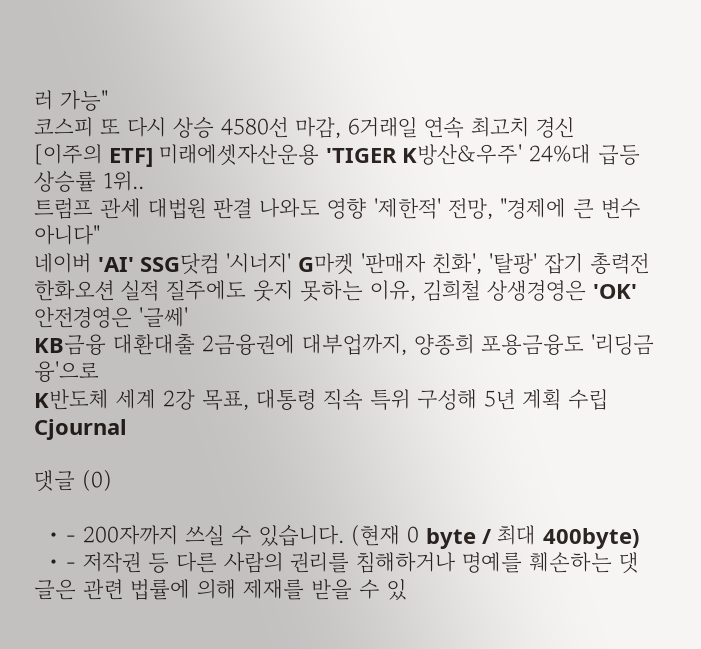러 가능"
코스피 또 다시 상승 4580선 마감, 6거래일 연속 최고치 경신
[이주의 ETF] 미래에셋자산운용 'TIGER K방산&우주' 24%대 급등 상승률 1위..
트럼프 관세 대법원 판결 나와도 영향 '제한적' 전망, "경제에 큰 변수 아니다"
네이버 'AI' SSG닷컴 '시너지' G마켓 '판매자 친화', '탈팡' 잡기 총력전
한화오션 실적 질주에도 웃지 못하는 이유, 김희철 상생경영은 'OK' 안전경영은 '글쎄'
KB금융 대환대출 2금융권에 대부업까지, 양종희 포용금융도 '리딩금융'으로
K반도체 세계 2강 목표, 대통령 직속 특위 구성해 5년 계획 수립
Cjournal

댓글 (0)

  • - 200자까지 쓰실 수 있습니다. (현재 0 byte / 최대 400byte)
  • - 저작권 등 다른 사람의 권리를 침해하거나 명예를 훼손하는 댓글은 관련 법률에 의해 제재를 받을 수 있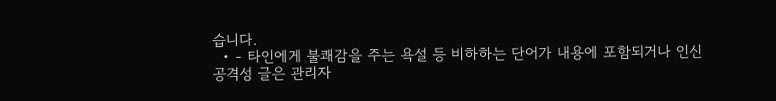습니다.
  • - 타인에게 불쾌감을 주는 욕설 등 비하하는 단어가 내용에 포함되거나 인신공격성 글은 관리자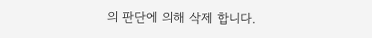의 판단에 의해 삭제 합니다.